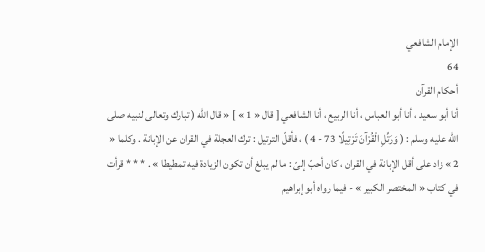الإمام الشافعي
64
أحكام القرآن
أنا أبو سعيد ، أنا أبو العباس ، أنا الربيع ، أنا الشافعي [ قال « 1 » ] « قال اللّه ( تبارك وتعالى لنبيه صلى اللّه عليه وسلم : ( وَرَتِّلِ الْقُرْآنَ تَرْتِيلًا 73 - 4 ) ، فأقلّ الترتيل : ترك العجلة في القران عن الإبانة . وكلما « 2 » زاد على أقل الإبانة في القران ، كان أحبّ إلىّ : ما لم يبلغ أن تكون الزيادة فيه تمطيطا » . * * * قرأت في كتاب « المختصر الكبير » - فيما رواه أبو إبراهيم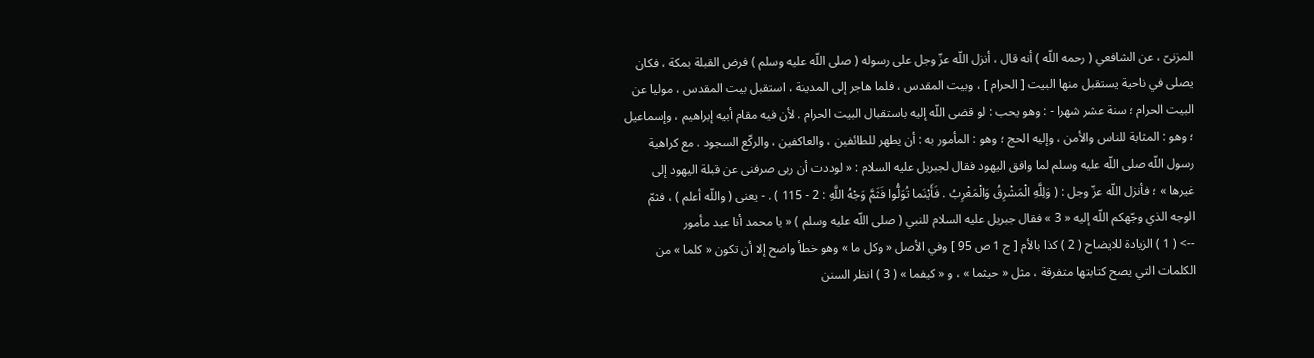المزنىّ ، عن الشافعي ( رحمه اللّه ) أنه قال ، أنزل اللّه عزّ وجل على رسوله ( صلى اللّه عليه وسلم ) فرض القبلة بمكة ، فكان يصلى في ناحية يستقبل منها البيت [ الحرام ] ، وبيت المقدس ، فلما هاجر إلى المدينة ، استقبل بيت المقدس ، موليا عن البيت الحرام ؛ سنة عشر شهرا - : وهو يحب : لو قضى اللّه إليه باستقبال البيت الحرام . لأن فيه مقام أبيه إبراهيم ، وإسماعيل ؛ وهو : المثابة للناس والأمن ، وإليه الحج ؛ وهو : المأمور به : أن يطهر للطائفين ، والعاكفين ، والركّع السجود . مع كراهية رسول اللّه صلى اللّه عليه وسلم لما وافق اليهود فقال لجبريل عليه السلام : « لوددت أن ربى صرفنى عن قبلة اليهود إلى غيرها » ؛ فأنزل اللّه عزّ وجل : ( وَلِلَّهِ الْمَشْرِقُ وَالْمَغْرِبُ . فَأَيْنَما تُوَلُّوا فَثَمَّ وَجْهُ اللَّهِ : 2 - 115 ) . - يعنى ( واللّه أعلم ) ، فثمّ الوجه الذي وجّهكم اللّه إليه « 3 » فقال جبريل عليه السلام للنبي ( صلى اللّه عليه وسلم ) « يا محمد أنا عبد مأمور
--> ( 1 ) الزيادة للايضاح ( 2 ) كذا بالأم [ ج 1 ص 95 ] وفي الأصل « وكل ما » وهو خطأ واضح إلا أن تكون « كلما » من الكلمات التي يصح كتابتها متفرقة ، مثل « حيثما » ، و « كيفما » ( 3 ) انظر السنن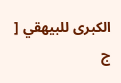الكبرى للبيهقي [ ج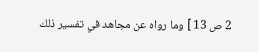2 ص 13 ] وما رواه عن مجاهد في تفسير ذلك